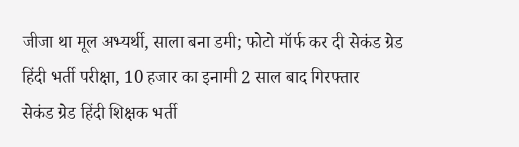जीजा था मूल अभ्यर्थी, साला बना डमी; फोटो मॉर्फ कर दी सेकंड ग्रेड हिंदी भर्ती परीक्षा, 10 हजार का इनामी 2 साल बाद गिरफ्तार
सेकंड ग्रेड हिंदी शिक्षक भर्ती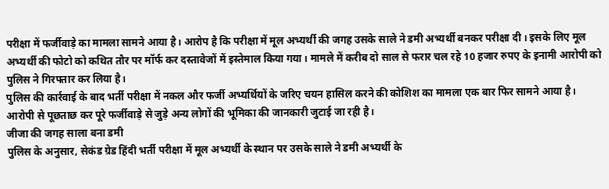परीक्षा में फर्जीवाड़े का मामला सामने आया है। आरोप है कि परीक्षा में मूल अभ्यर्थी की जगह उसके साले ने डमी अभ्यर्थी बनकर परीक्षा दी। इसके लिए मूल अभ्यर्थी की फोटो को कथित तौर पर मॉर्फ कर दस्तावेजों में इस्तेमाल किया गया। मामले में करीब दो साल से फरार चल रहे 10 हजार रुपए के इनामी आरोपी को पुलिस ने गिरफ्तार कर लिया है।
पुलिस की कार्रवाई के बाद भर्ती परीक्षा में नकल और फर्जी अभ्यर्थियों के जरिए चयन हासिल करने की कोशिश का मामला एक बार फिर सामने आया है। आरोपी से पूछताछ कर पूरे फर्जीवाड़े से जुड़े अन्य लोगों की भूमिका की जानकारी जुटाई जा रही है।
जीजा की जगह साला बना डमी
पुलिस के अनुसार, सेकंड ग्रेड हिंदी भर्ती परीक्षा में मूल अभ्यर्थी के स्थान पर उसके साले ने डमी अभ्यर्थी के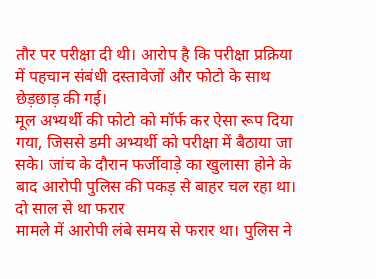तौर पर परीक्षा दी थी। आरोप है कि परीक्षा प्रक्रिया में पहचान संबंधी दस्तावेजों और फोटो के साथ छेड़छाड़ की गई।
मूल अभ्यर्थी की फोटो को मॉर्फ कर ऐसा रूप दिया गया, जिससे डमी अभ्यर्थी को परीक्षा में बैठाया जा सके। जांच के दौरान फर्जीवाड़े का खुलासा होने के बाद आरोपी पुलिस की पकड़ से बाहर चल रहा था।
दो साल से था फरार
मामले में आरोपी लंबे समय से फरार था। पुलिस ने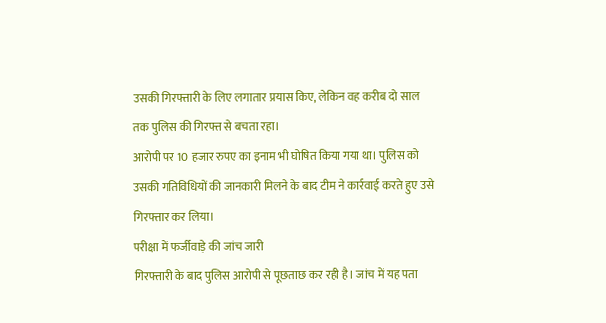उसकी गिरफ्तारी के लिए लगातार प्रयास किए, लेकिन वह करीब दो साल तक पुलिस की गिरफ्त से बचता रहा।
आरोपी पर 10 हजार रुपए का इनाम भी घोषित किया गया था। पुलिस को उसकी गतिविधियों की जानकारी मिलने के बाद टीम ने कार्रवाई करते हुए उसे गिरफ्तार कर लिया।
परीक्षा में फर्जीवाड़े की जांच जारी
गिरफ्तारी के बाद पुलिस आरोपी से पूछताछ कर रही है। जांच में यह पता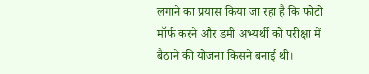लगाने का प्रयास किया जा रहा है कि फोटो मॉर्फ करने और डमी अभ्यर्थी को परीक्षा में बैठाने की योजना किसने बनाई थी।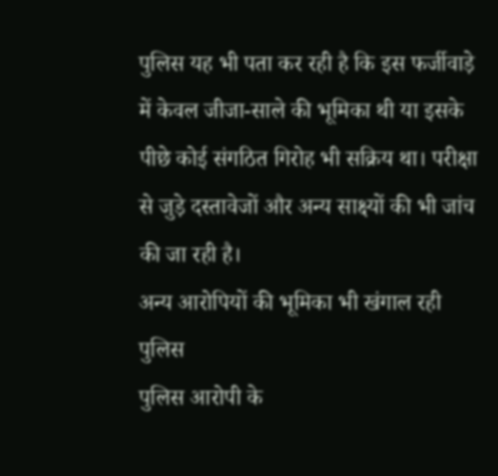पुलिस यह भी पता कर रही है कि इस फर्जीवाड़े में केवल जीजा-साले की भूमिका थी या इसके पीछे कोई संगठित गिरोह भी सक्रिय था। परीक्षा से जुड़े दस्तावेजों और अन्य साक्ष्यों की भी जांच की जा रही है।
अन्य आरोपियों की भूमिका भी खंगाल रही पुलिस
पुलिस आरोपी के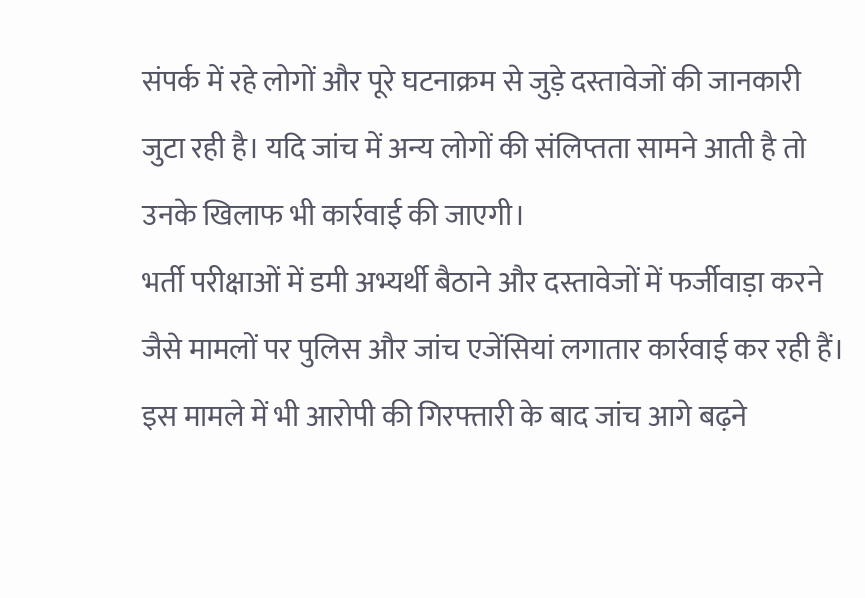संपर्क में रहे लोगों और पूरे घटनाक्रम से जुड़े दस्तावेजों की जानकारी जुटा रही है। यदि जांच में अन्य लोगों की संलिप्तता सामने आती है तो उनके खिलाफ भी कार्रवाई की जाएगी।
भर्ती परीक्षाओं में डमी अभ्यर्थी बैठाने और दस्तावेजों में फर्जीवाड़ा करने जैसे मामलों पर पुलिस और जांच एजेंसियां लगातार कार्रवाई कर रही हैं। इस मामले में भी आरोपी की गिरफ्तारी के बाद जांच आगे बढ़ने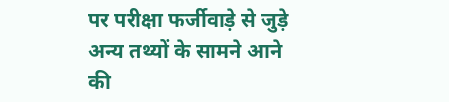पर परीक्षा फर्जीवाड़े से जुड़े अन्य तथ्यों के सामने आने की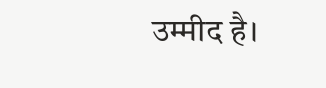उम्मीद है।